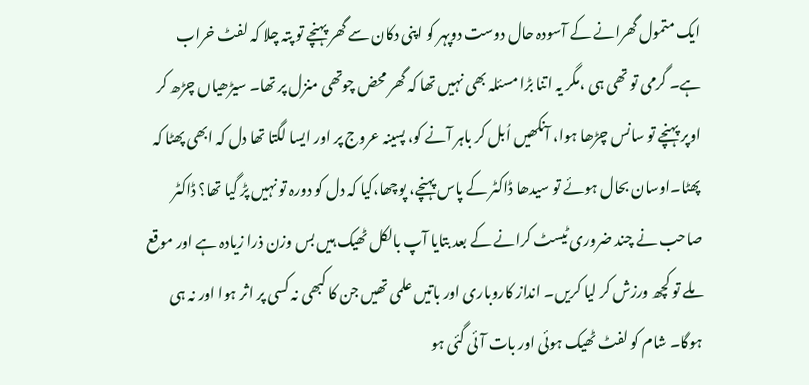ایک متمول گھرانے کے آسودہ حال دوست دوپہر کو اپنی دکان سے گھر پہنچے تو پتہ چلا کہ لفٹ خراب ہے۔ گرمی تو تھی ہی ،مگر یہ اتنا بڑا مسئلہ بھی نہیں تھا کہ گھر محض چوتھی منزل پر تھا۔ سیڑھیاں چڑھ کر اوپر پہنچے تو سانس چڑھا ہوا، آنکھیں اُبل کر باہر آنے کو، پسینہ عروج پر اور ایسا لگتا تھا دل کہ ابھی پھٹا کہ پھٹا۔اوسان بحال ہوئے تو سیدھا ڈاکٹر کے پاس پہنچے، پوچھا،کیا کہ دل کو دورہ تو نہیں پڑ گیا تھا؟ ڈاکٹر صاحب نے چند ضروری ٹیسٹ کرانے کے بعد بتایا آپ بالکل ٹھیک ہیں بس وزن ذرا زیادہ ہے اور موقع ملے تو کچھ ورزش کر لیا کریں۔ انداز کاروباری اور باتیں علمی تھیں جن کا کبھی نہ کسی پر اثر ہوا اور نہ ہی ہوگا۔ شام کو لفٹ ٹھیک ہوئی اور بات آئی گئی ہو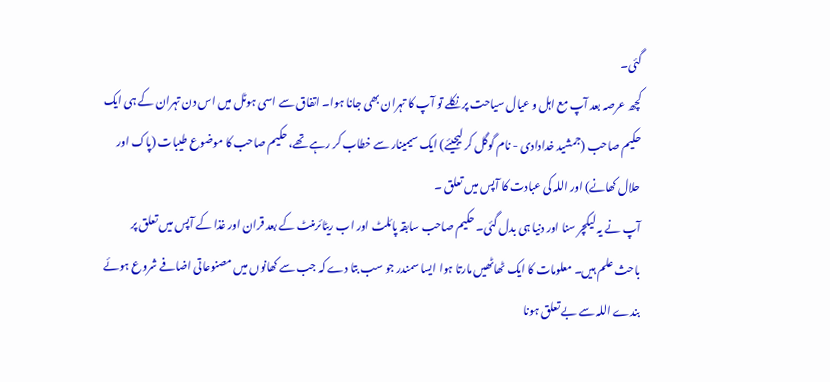گئی۔
کچھ عرصہ بعد آپ مع اہل و عیال سیاحت پر نکلے تو آپ کا تہران بھی جانا ہوا۔ اتفاق سے اسی ہوٹل میں اس دن تہران کے ہی ایک حکیم صاحب (جمشید خدادادی - نام گوگل کر لیجیئے) ایک سیمینار سے خطاب کر رہے تھے، حکیم صاحب کا موضوع طیبات (پاک اور حلال کھانے) اور اللہ کی عبادت کا آپس میں تعلق ۔
آپ نے یہ لیکچر سنا اور دنیا ہی بدل گئی۔ حکیم صاحب سابقہ پائلٹ اور اب ریٹائرمنٹ کے بعد قران اور غذا کے آپس میں تعلق پر باحث علم ہیں۔ معلومات کا ایک ٹھاٹھیں مارتا ہوا ایسا سمندر جو سب بتا دے کہ جب سے کھانوں میں مصنوعاتی اضافے شروع ہوئے بندے اللہ سے بے تعلق ہونا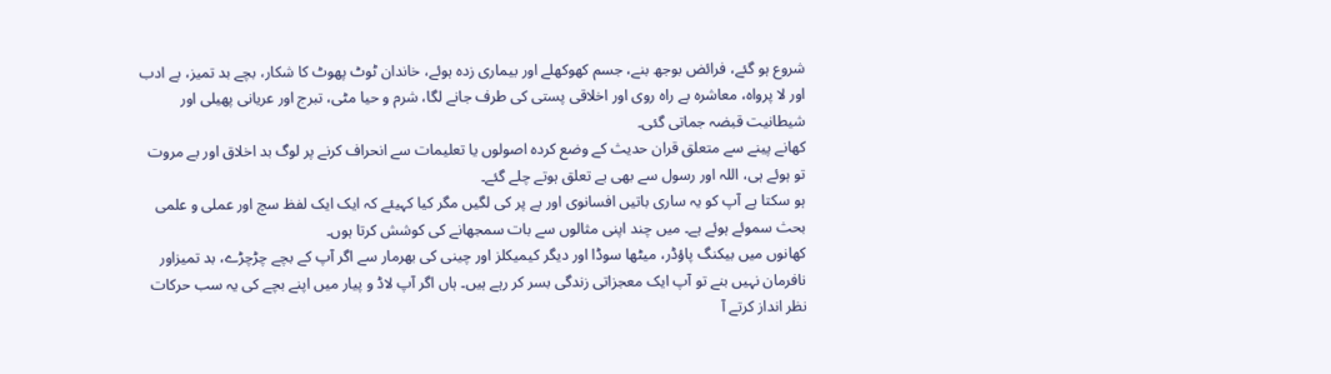شروع ہو گئے، فرائض بوجھ بنے، جسم کھوکھلے اور بیماری زدہ ہوئے، خاندان ٹوٹ پھوٹ کا شکار، بچے بد تمیز، بے ادب اور لا پرواہ، معاشرہ بے راہ روی اور اخلاقی پستی کی طرف جانے لگا، شرم و حیا مٹی، تبرج اور عریانی پھیلی اور شیطانیت قبضہ جماتی گئی۔
کھانے پینے سے متعلق قران حدیث کے وضع کردہ اصولوں یا تعلیمات سے انحراف کرنے پر لوگ بد اخلاق اور بے مروت تو ہوئے ہی، اللہ اور رسول سے بھی بے تعلق ہوتے چلے گئے۔
ہو سکتا ہے آپ کو یہ ساری باتیں افسانوی اور بے پر کی لگیں مگر کیا کہیئے کہ ایک ایک لفظ سچ اور عملی و علمی بحث سموئے ہوئے ہے۔ میں چند اپنی مثالوں سے بات سمجھانے کی کوشش کرتا ہوں۔
کھانوں میں بیکنگ پاؤڈر، میٹھا سوڈا اور دیگر کیمیکلز اور چینی کی بھرمار سے اگر آپ کے بچے چڑچڑے، بد تمیزاور نافرمان نہیں بنے تو آپ ایک معجزاتی زندگی بسر کر رہے ہیں۔ ہاں اگر آپ لاڈ و پیار میں اپنے بچے کی یہ سب حرکات نظر انداز کرتے آ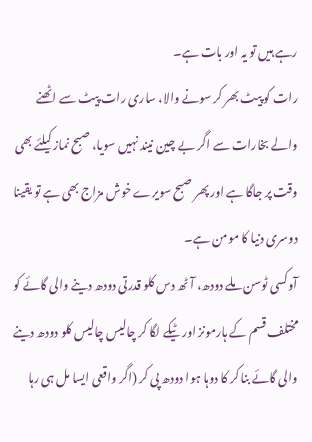رہے ہیں تو یہ اور بات ہے۔
رات کو پیٹ بھر کر سونے والا، ساری رات پیٹ سے اٹھنے والے بخارات سے اگر بے چین نیند نہیں سویا، صبح نماز کیلئے بھی وقت پر جاگا ہے اور پھر صبح سویرے خوش مزاج بھی ہے تو یقینا دوسری دنیا کا مومن ہے۔
آوکسی ٹوسن ملے دودھ، آٹھ دس کلو قدرتی دودھ دینے والی گائے کو مختلف قسم کے ہارمونز اور ٹیکے لگا کر چالیس چالیس کلو دودھ دینے والی گائے بنا کر کا دوہا ہوا دودھ پی کر (اگر واقعی ایسا مل ہی رہا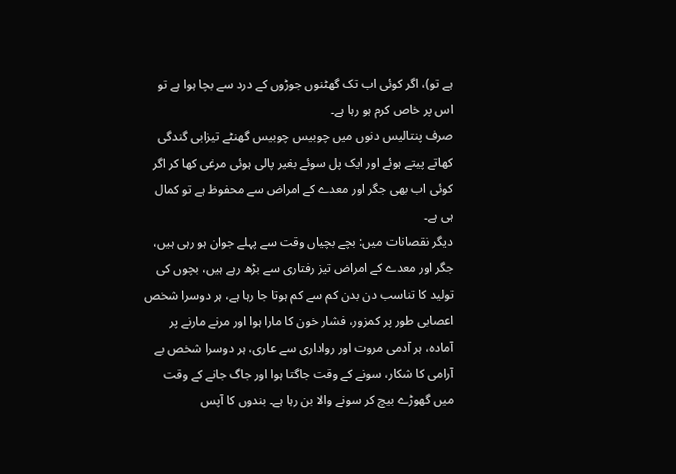ہے تو)، اگر کوئی اب تک گھٹنوں جوڑوں کے درد سے بچا ہوا ہے تو اس پر خاص کرم ہو رہا ہے۔
صرف پنتالیس دنوں میں چوبیس چوبیس گھنٹے تیزابی گندگی کھاتے پیتے ہوئے اور ایک پل سوئے بغیر پالی ہوئی مرغی کھا کر اگر کوئی اب بھی جگر اور معدے کے امراض سے محفوظ ہے تو کمال ہی ہے۔
دیگر نقصانات میں: بچے بچیاں وقت سے پہلے جوان ہو رہی ہیں، جگر اور معدے کے امراض تیز رفتاری سے بڑھ رہے ہیں، بچوں کی تولید کا تناسب دن بدن کم سے کم ہوتا جا رہا ہے، ہر دوسرا شخص اعصابی طور پر کمزور، فشار خون کا مارا ہوا اور مرنے مارنے پر آمادہ، ہر آدمی مروت اور رواداری سے عاری، ہر دوسرا شخص بے آرامی کا شکار، سونے کے وقت جاگتا ہوا اور جاگ جانے کے وقت میں گھوڑے بیچ کر سونے والا بن رہا ہے۔ بندوں کا آپس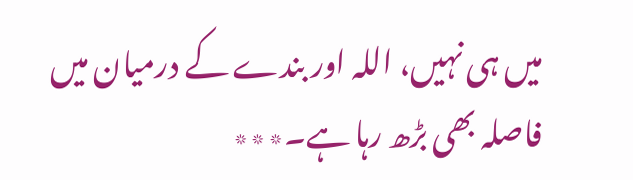میں ہی نہیں، اللہ اور بندے کے درمیان میں فاصلہ بھی بڑھ رہا ہے۔٭٭٭